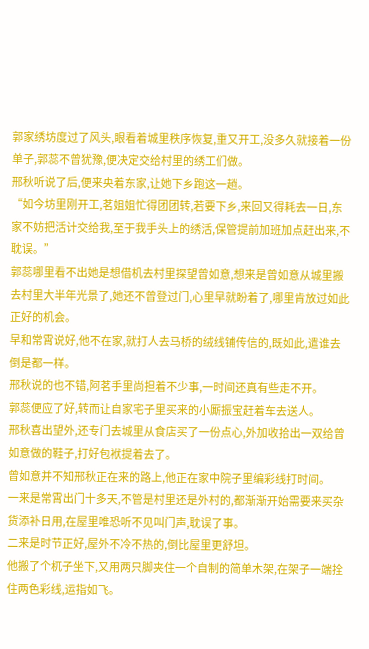郭家绣坊度过了风头,眼看着城里秩序恢复,重又开工,没多久就接着一份单子,郭蕊不曾犹豫,便决定交给村里的绣工们做。
邢秋听说了后,便来央着东家,让她下乡跑这一趟。
“如今坊里刚开工,茗姐姐忙得团团转,若要下乡,来回又得耗去一日,东家不妨把活计交给我,至于我手头上的绣活,保管提前加班加点赶出来,不耽误。”
郭蕊哪里看不出她是想借机去村里探望曾如意,想来是曾如意从城里搬去村里大半年光景了,她还不曾登过门,心里早就盼着了,哪里肯放过如此正好的机会。
早和常霄说好,他不在家,就打人去马桥的绒线铺传信的,既如此,遣谁去倒是都一样。
邢秋说的也不错,阿茗手里尚担着不少事,一时间还真有些走不开。
郭蕊便应了好,转而让自家宅子里买来的小厮振宝赶着车去送人。
邢秋喜出望外,还专门去城里从食店买了一份点心,外加收拾出一双给曾如意做的鞋子,打好包袱提着去了。
曾如意并不知邢秋正在来的路上,他正在家中院子里编彩线打时间。
一来是常霄出门十多天,不管是村里还是外村的,都渐渐开始需要来买杂货添补日用,在屋里唯恐听不见叫门声,耽误了事。
二来是时节正好,屋外不冷不热的,倒比屋里更舒坦。
他搬了个杌子坐下,又用两只脚夹住一个自制的简单木架,在架子一端拴住两色彩线,运指如飞。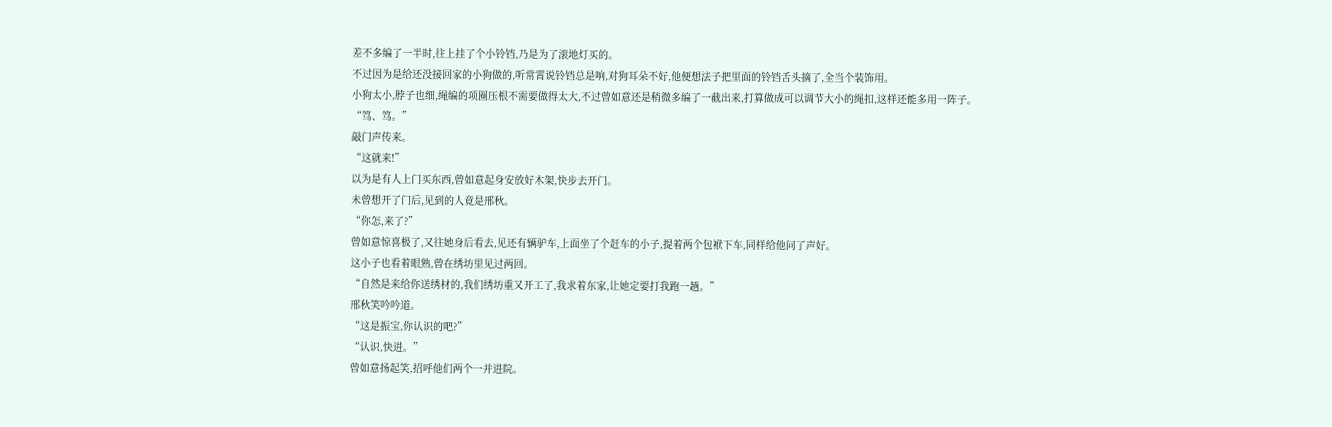差不多编了一半时,往上挂了个小铃铛,乃是为了滚地灯买的。
不过因为是给还没接回家的小狗做的,听常霄说铃铛总是响,对狗耳朵不好,他便想法子把里面的铃铛舌头摘了,全当个装饰用。
小狗太小,脖子也细,绳编的项圈压根不需要做得太大,不过曾如意还是稍微多编了一截出来,打算做成可以调节大小的绳扣,这样还能多用一阵子。
“笃、笃。”
敲门声传来。
“这就来!”
以为是有人上门买东西,曾如意起身安放好木架,快步去开门。
未曾想开了门后,见到的人竟是邢秋。
“你怎,来了?”
曾如意惊喜极了,又往她身后看去,见还有辆驴车,上面坐了个赶车的小子,提着两个包袱下车,同样给他问了声好。
这小子也看着眼熟,曾在绣坊里见过两回。
“自然是来给你送绣材的,我们绣坊重又开工了,我求着东家,让她定要打我跑一趟。”
邢秋笑吟吟道。
“这是振宝,你认识的吧?”
“认识,快进。”
曾如意扬起笑,招呼他们两个一并进院。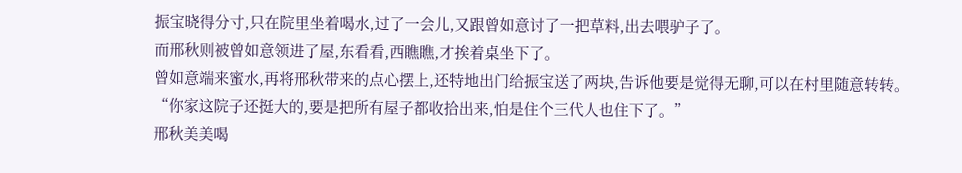振宝晓得分寸,只在院里坐着喝水,过了一会儿,又跟曾如意讨了一把草料,出去喂驴子了。
而邢秋则被曾如意领进了屋,东看看,西瞧瞧,才挨着桌坐下了。
曾如意端来蜜水,再将邢秋带来的点心摆上,还特地出门给振宝送了两块,告诉他要是觉得无聊,可以在村里随意转转。
“你家这院子还挺大的,要是把所有屋子都收拾出来,怕是住个三代人也住下了。”
邢秋美美喝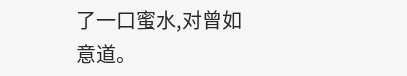了一口蜜水,对曾如意道。